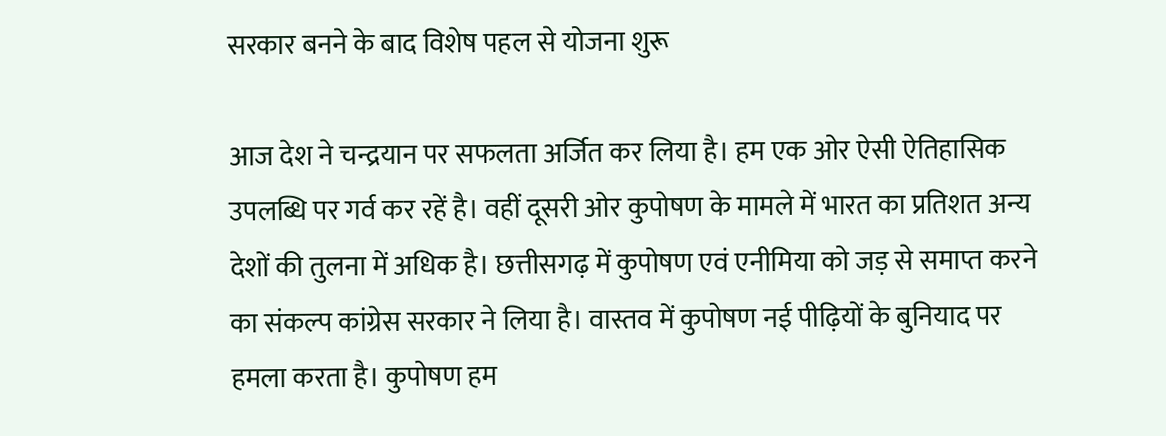सरकार बनने के बाद विशेष पहल से योजना शुरू

आज देश ने चन्द्रयान पर सफलता अर्जित कर लिया है। हम एक ओर ऐसी ऐतिहासिक उपलब्धि पर गर्व कर रहें है। वहीं दूसरी ओर कुपोषण के मामले में भारत का प्रतिशत अन्य देशों की तुलना में अधिक है। छत्तीसगढ़ में कुपोषण एवं एनीमिया को जड़ से समाप्त करने का संकल्प कांग्रेस सरकार ने लिया है। वास्तव में कुपोषण नई पीढ़ियों के बुनियाद पर हमला करता है। कुपोषण हम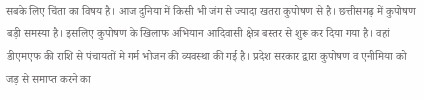सबके लिए चिंता का विषय है। आज दुनिया में किसी भी जंग से ज्यादा खतरा कुपोषण से है। छत्तीसगढ़ में कुपोषण बड़ी समस्या है। इसलिए कुपोषण के खिलाफ अभियान आदिवासी क्षेत्र बस्तर से शुरू कर दिया गया है। वहां डीएमएफ की राशि से पंचायतों मे गर्म भोजन की व्यवस्था की गई है। प्रदेश सरकार द्वारा कुपोषण व एनीमिया को जड़ से समाप्त करने का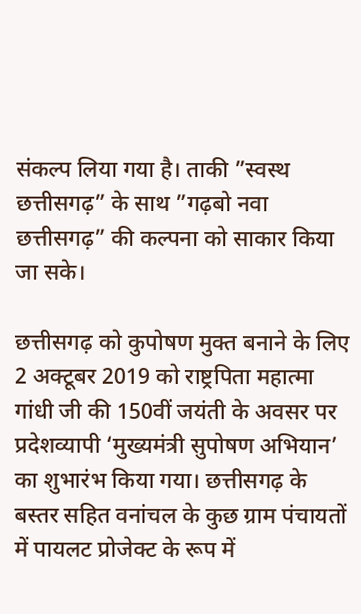संकल्प लिया गया है। ताकी ”स्वस्थ छत्तीसगढ़” के साथ ”गढ़बो नवा छत्तीसगढ़” की कल्पना को साकार किया जा सके।

छत्तीसगढ़ को कुपोषण मुक्त बनाने के लिए 2 अक्टूबर 2019 को राष्ट्रपिता महात्मा गांधी जी की 150वीं जयंती के अवसर पर प्रदेशव्यापी ‘मुख्यमंत्री सुपोषण अभियान’ का शुभारंभ किया गया। छत्तीसगढ़ के बस्तर सहित वनांचल के कुछ ग्राम पंचायतों में पायलट प्रोजेक्ट के रूप में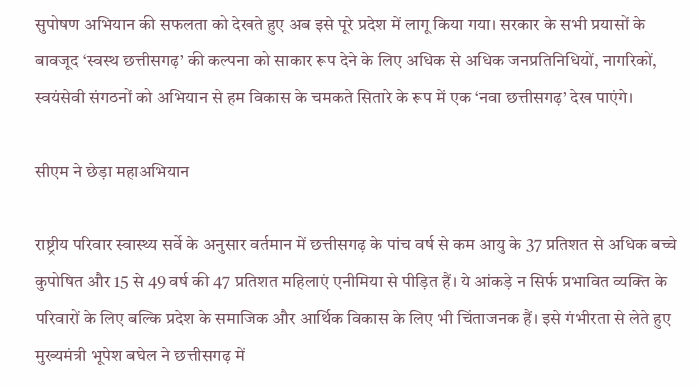सुपोषण अभियान की सफलता को देखते हुए अब इसे पूरे प्रदेश में लागू किया गया। सरकार के सभी प्रयासों के बावजूद ‘स्वस्थ छत्तीसगढ़’ की कल्पना को साकार रूप देने के लिए अधिक से अधिक जनप्रतिनिधियों, नागरिकों, स्वयंसेवी संगठनों को अभियान से हम विकास के चमकते सितारे के रूप में एक ‘नवा छत्तीसगढ़’ देख पाएंगे।

सीएम ने छेड़ा महाअभियान

राष्ट्रीय परिवार स्वास्थ्य सर्वे के अनुसार वर्तमान में छत्तीसगढ़ के पांच वर्ष से कम आयु के 37 प्रतिशत से अधिक बच्चे कुपोषित और 15 से 49 वर्ष की 47 प्रतिशत महिलाएं एनीमिया से पीड़ित हैं। ये आंकड़े न सिर्फ प्रभावित व्यक्ति के परिवारों के लिए बल्कि प्रदेश के समाजिक और आर्थिक विकास के लिए भी चिंताजनक हैं। इसे गंभीरता से लेते हुए मुख्यमंत्री भूपेश बघेल ने छत्तीसगढ़ में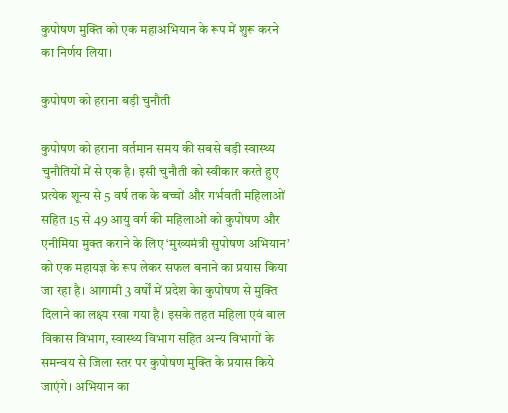कुपोषण मुक्ति को एक महाअभियान के रूप में शुरू करने का निर्णय लिया।

कुपोषण को हराना बड़ी चुनौती

कुपोषण को हराना वर्तमान समय की सबसे बड़ी स्वास्थ्य चुनौतियों में से एक है। इसी चुनौती को स्वीकार करते हुए प्रत्येक शून्य से 5 वर्ष तक के बच्चों और गर्भवती महिलाओं सहित 15 से 49 आयु वर्ग की महिलाओं को कुपोषण और एनीमिया मुक्त कराने के लिए ‘मुख्यमंत्री सुपोषण अभियान’ को एक महायज्ञ के रूप लेकर सफल बनाने का प्रयास किया जा रहा है। आगामी 3 वर्षों में प्रदेश केा कुपोषण से मुक्ति दिलाने का लक्ष्य रखा गया है। इसके तहत महिला एवं बाल विकास विभाग, स्वास्थ्य विभाग सहित अन्य विभागों के समन्वय से जिला स्तर पर कुपोषण मुक्ति के प्रयास किये जाएंगे। अभियान का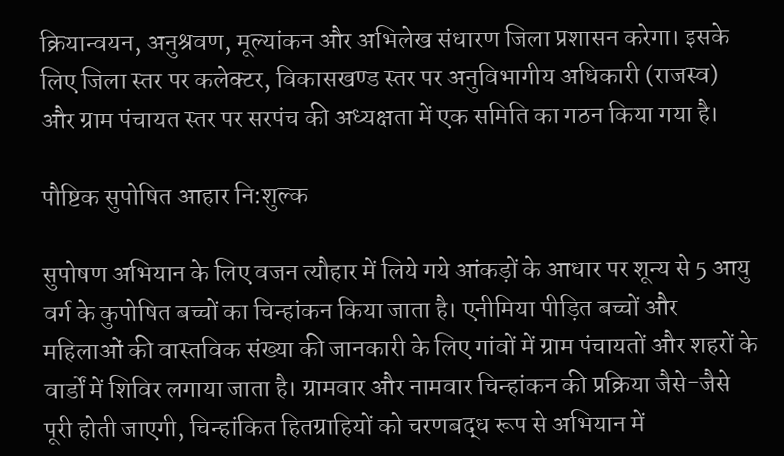क्रियान्वयन, अनुश्रवण, मूल्यांकन और अभिलेख संधारण जिला प्रशासन करेगा। इसके लिए जिला स्तर पर कलेक्टर, विकासखण्ड स्तर पर अनुविभागीय अधिकारी (राजस्व) और ग्राम पंचायत स्तर पर सरपंच की अध्यक्षता में एक समिति का गठन किया गया है।

पौष्टिक सुपोषित आहार नि:शुल्क

सुपोषण अभियान के लिए वजन त्यौहार में लिये गये आंकड़ों के आधार पर शून्य से 5 आयु वर्ग के कुपोषित बच्चों का चिन्हांकन किया जाता है। एनीमिया पीड़ित बच्चों और महिलाओं की वास्तविक संख्या की जानकारी के लिए गांवों में ग्राम पंचायतों और शहरों के वार्डों में शिविर लगाया जाता है। ग्रामवार और नामवार चिन्हांकन की प्रक्रिया जैसे-जैसे पूरी होती जाएगी, चिन्हांकित हितग्राहियों को चरणबद्ध रूप से अभियान में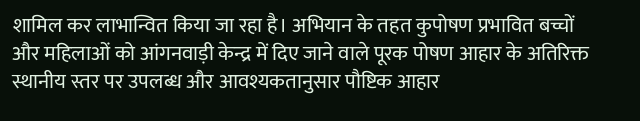शामिल कर लाभान्वित किया जा रहा है। अभियान के तहत कुपोषण प्रभावित बच्चों और महिलाओं को आंगनवाड़ी केन्द्र में दिए जाने वाले पूरक पोषण आहार के अतिरिक्त स्थानीय स्तर पर उपलब्ध और आवश्यकतानुसार पौष्टिक आहार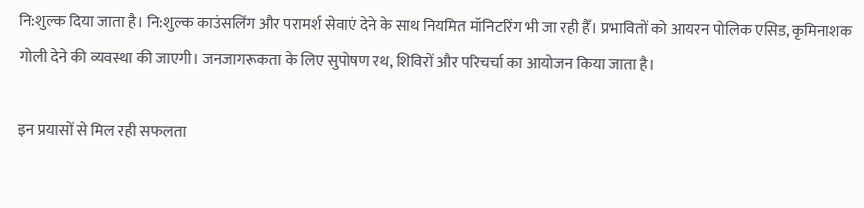नि:शुल्क दिया जाता है। नि:शुल्क काउंसलिंग और परामर्श सेवाएं देने के साथ नियमित मॉनिटरिंग भी जा रही हैँ। प्रभावितों को आयरन पोलिक एसिड, कृमिनाशक गोली देने की व्यवस्था की जाएगी। जनजागरूकता के लिए सुपोषण रथ, शिविरों और परिचर्चा का आयोजन किया जाता है।

इन प्रयासों से मिल रही सफलता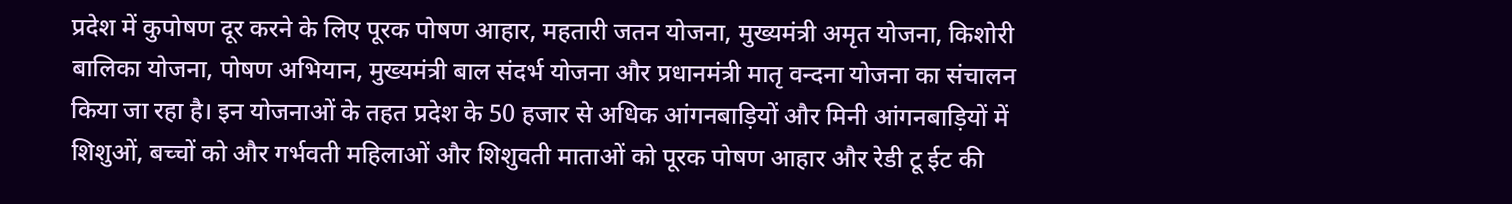प्रदेश में कुपोषण दूर करने के लिए पूरक पोषण आहार, महतारी जतन योजना, मुख्यमंत्री अमृत योजना, किशोरी बालिका योजना, पोषण अभियान, मुख्यमंत्री बाल संदर्भ योजना और प्रधानमंत्री मातृ वन्दना योजना का संचालन किया जा रहा है। इन योजनाओं के तहत प्रदेश के 50 हजार से अधिक आंगनबाड़ियों और मिनी आंगनबाड़ियों में शिशुओं, बच्चों को और गर्भवती महिलाओं और शिशुवती माताओं को पूरक पोषण आहार और रेडी टू ईट की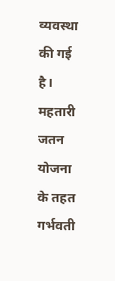व्यवस्था की गई है। महतारी जतन योजना के तहत गर्भवती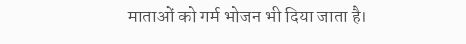माताओं को गर्म भोजन भी दिया जाता है।